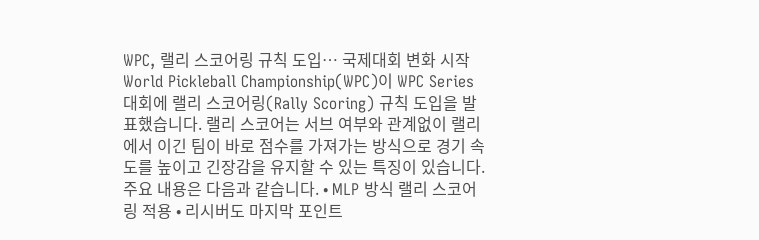WPC, 랠리 스코어링 규칙 도입… 국제대회 변화 시작 World Pickleball Championship(WPC)이 WPC Series 대회에 랠리 스코어링(Rally Scoring) 규칙 도입을 발표했습니다. 랠리 스코어는 서브 여부와 관계없이 랠리에서 이긴 팀이 바로 점수를 가져가는 방식으로 경기 속도를 높이고 긴장감을 유지할 수 있는 특징이 있습니다. 주요 내용은 다음과 같습니다. • MLP 방식 랠리 스코어링 적용 • 리시버도 마지막 포인트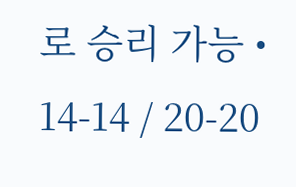로 승리 가능 • 14-14 / 20-20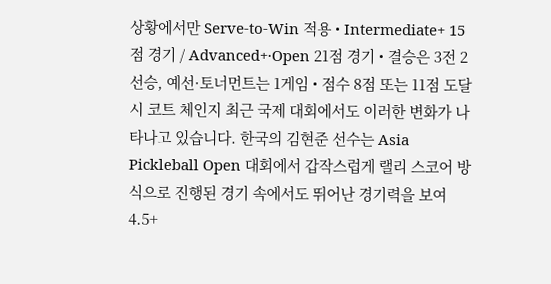상황에서만 Serve-to-Win 적용 • Intermediate+ 15점 경기 / Advanced+·Open 21점 경기 • 결승은 3전 2선승, 예선·토너먼트는 1게임 • 점수 8점 또는 11점 도달 시 코트 체인지 최근 국제 대회에서도 이러한 변화가 나타나고 있습니다. 한국의 김현준 선수는 Asia Pickleball Open 대회에서 갑작스럽게 랠리 스코어 방식으로 진행된 경기 속에서도 뛰어난 경기력을 보여 4.5+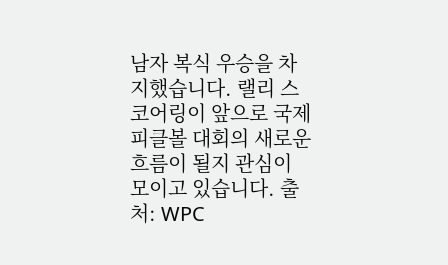남자 복식 우승을 차지했습니다. 랠리 스코어링이 앞으로 국제 피클볼 대회의 새로운 흐름이 될지 관심이 모이고 있습니다. 출처: WPC